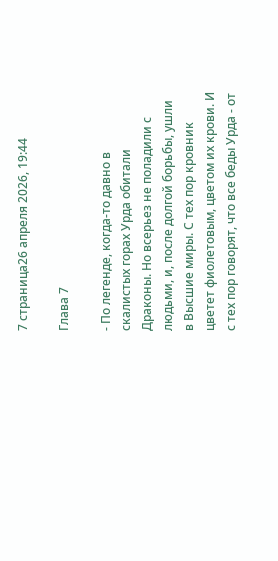7 страница26 апреля 2026, 19:44

Глава 7

- По легенде, когда-то давно в скалистых горах Урда обитали Драконы. Но всерьез не поладили с людьми, и, после долгой борьбы, ушли в Высшие миры. С тех пор кровник цветет фиолетовым, цветом их крови. И с тех пор говорят, что все беды Урда - от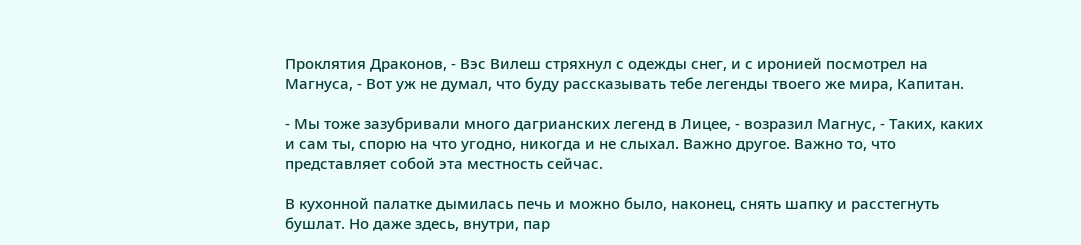Проклятия Драконов, - Вэс Вилеш стряхнул с одежды снег, и с иронией посмотрел на Магнуса, - Вот уж не думал, что буду рассказывать тебе легенды твоего же мира, Капитан.

- Мы тоже зазубривали много дагрианских легенд в Лицее, - возразил Магнус, - Таких, каких и сам ты, спорю на что угодно, никогда и не слыхал. Важно другое. Важно то, что представляет собой эта местность сейчас.

В кухонной палатке дымилась печь и можно было, наконец, снять шапку и расстегнуть бушлат. Но даже здесь, внутри, пар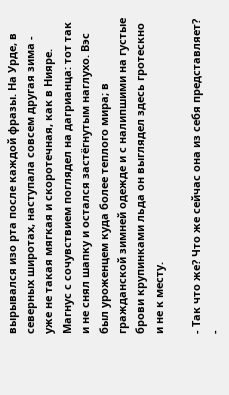вырывался изо рта после каждой фразы. На Урде, в северных широтах, наступала совсем другая зима - уже не такая мягкая и скоротечная, как в Нияре. Магнус с сочувствием поглядел на дагрианца: тот так и не снял шапку и остался застёгнутым наглухо. Вэс был уроженцем куда более теплого мира; в гражданской зимней одежде и с налипшими на густые брови крупинками льда он выглядел здесь гротескно и не к месту.

- Так что же? Что же сейчас она из себя представляет? -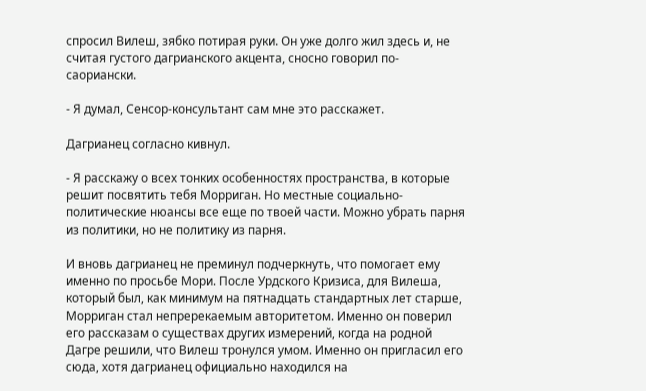спросил Вилеш, зябко потирая руки. Он уже долго жил здесь и, не считая густого дагрианского акцента, сносно говорил по-саориански.

- Я думал, Сенсор-консультант сам мне это расскажет.

Дагрианец согласно кивнул.

- Я расскажу о всех тонких особенностях пространства, в которые решит посвятить тебя Морриган. Но местные социально-политические нюансы все еще по твоей части. Можно убрать парня из политики, но не политику из парня.

И вновь дагрианец не преминул подчеркнуть, что помогает ему именно по просьбе Мори. После Урдского Кризиса, для Вилеша, который был, как минимум на пятнадцать стандартных лет старше, Морриган стал непререкаемым авторитетом. Именно он поверил его рассказам о существах других измерений, когда на родной Дагре решили, что Вилеш тронулся умом. Именно он пригласил его сюда, хотя дагрианец официально находился на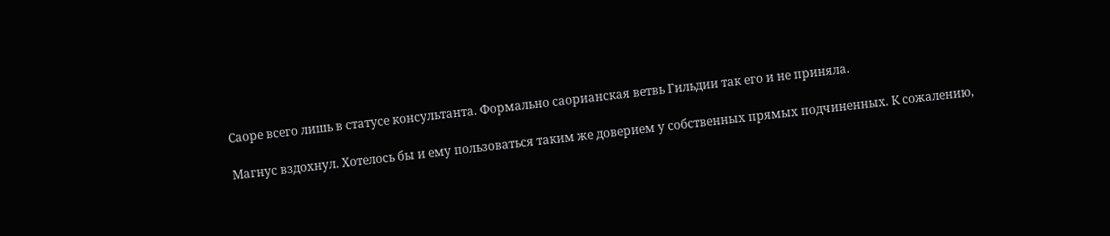Саоре всего лишь в статусе консультанта. Формально саорианская ветвь Гильдии так его и не приняла.

Магнус вздохнул. Хотелось бы и ему пользоваться таким же доверием у собственных прямых подчиненных. К сожалению,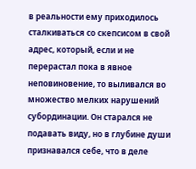в реальности ему приходилось сталкиваться со скепсисом в свой адрес, который, если и не перерастал пока в явное неповиновение, то выливался во множество мелких нарушений субординации. Он старался не подавать виду, но в глубине души признавался себе, что в деле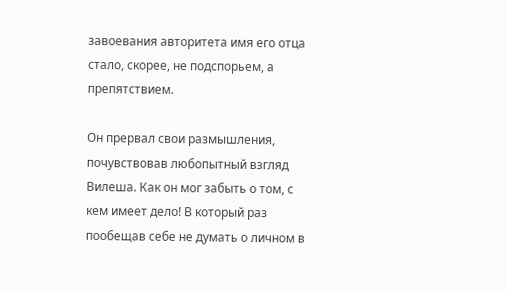завоевания авторитета имя его отца стало, скорее, не подспорьем, а препятствием.

Он прервал свои размышления, почувствовав любопытный взгляд Вилеша. Как он мог забыть о том, с кем имеет дело! В который раз пообещав себе не думать о личном в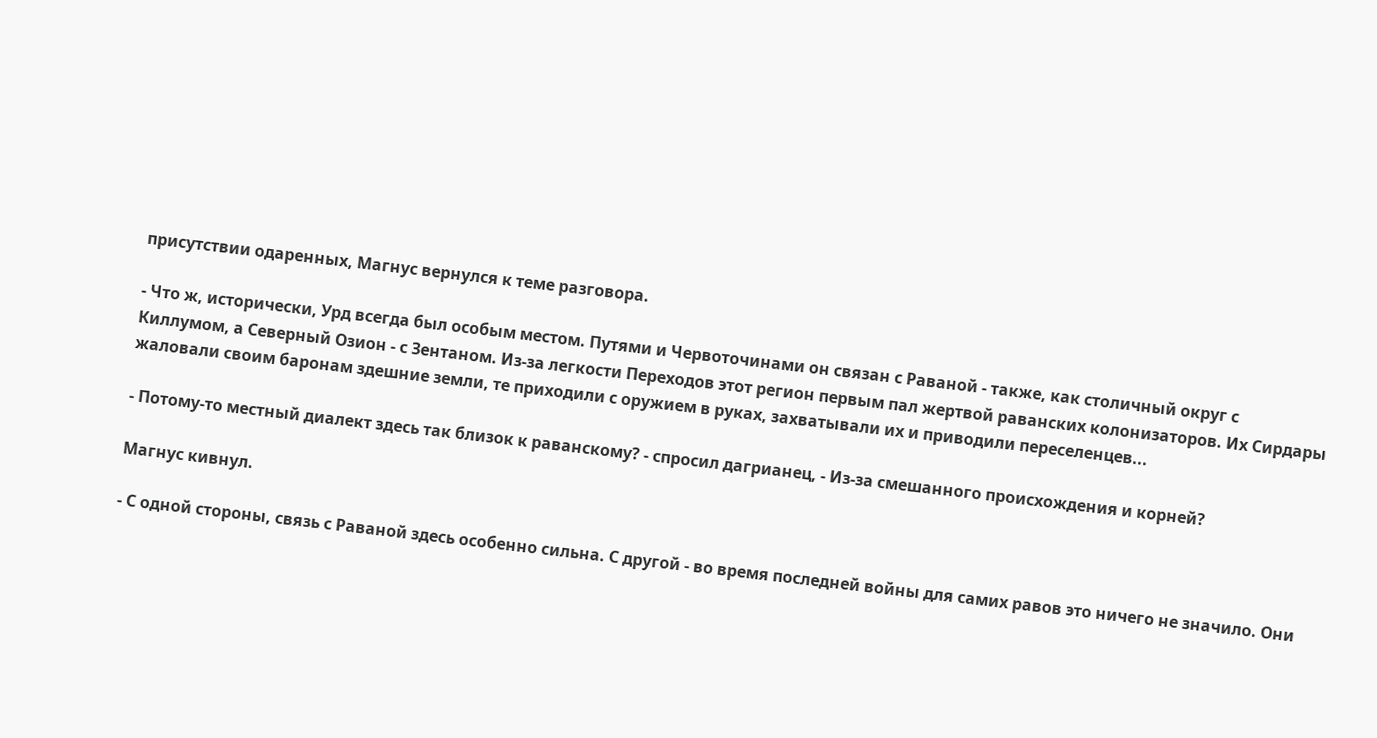присутствии одаренных, Магнус вернулся к теме разговора.

- Что ж, исторически, Урд всегда был особым местом. Путями и Червоточинами он связан с Раваной - также, как столичный округ с Киллумом, а Северный Озион - с Зентаном. Из-за легкости Переходов этот регион первым пал жертвой раванских колонизаторов. Их Сирдары жаловали своим баронам здешние земли, те приходили с оружием в руках, захватывали их и приводили переселенцев...

- Потому-то местный диалект здесь так близок к раванскому? - спросил дагрианец, - Из-за смешанного происхождения и корней?

Магнус кивнул.

- С одной стороны, связь с Раваной здесь особенно сильна. С другой - во время последней войны для самих равов это ничего не значило. Они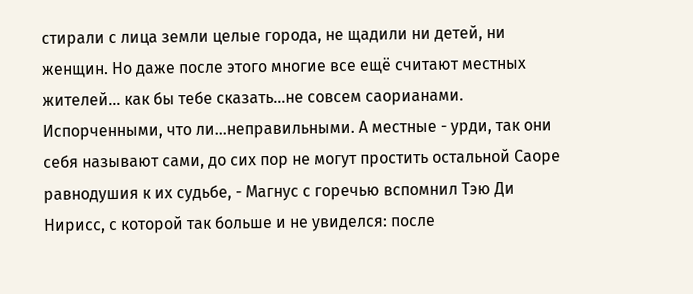стирали с лица земли целые города, не щадили ни детей, ни женщин. Но даже после этого многие все ещё считают местных жителей... как бы тебе сказать...не совсем саорианами. Испорченными, что ли...неправильными. А местные - урди, так они себя называют сами, до сих пор не могут простить остальной Саоре равнодушия к их судьбе, - Магнус с горечью вспомнил Тэю Ди Нирисс, с которой так больше и не увиделся: после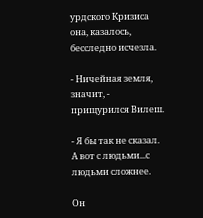урдского Кризиса она, казалось, бесследно исчезла.

- Ничейная земля, значит, - прищурился Вилеш.

- Я бы так не сказал. А вот с людьми...с людьми сложнее.

Он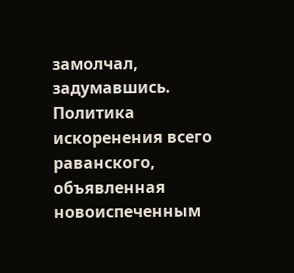замолчал, задумавшись. Политика искоренения всего раванского, объявленная новоиспеченным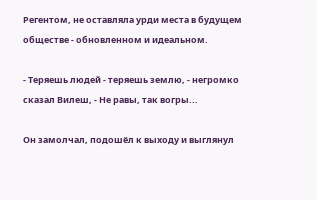Регентом, не оставляла урди места в будущем обществе - обновленном и идеальном.

- Теряешь людей - теряешь землю, - негромко сказал Вилеш, - Не равы, так вогры...

Он замолчал, подошёл к выходу и выглянул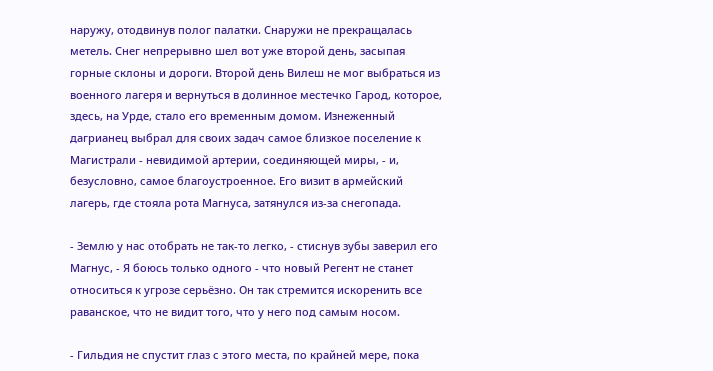наружу, отодвинув полог палатки. Снаружи не прекращалась метель. Снег непрерывно шел вот уже второй день, засыпая горные склоны и дороги. Второй день Вилеш не мог выбраться из военного лагеря и вернуться в долинное местечко Гарод, которое, здесь, на Урде, стало его временным домом. Изнеженный дагрианец выбрал для своих задач самое близкое поселение к Магистрали - невидимой артерии, соединяющей миры, - и, безусловно, самое благоустроенное. Его визит в армейский лагерь, где стояла рота Магнуса, затянулся из-за снегопада.

- Землю у нас отобрать не так-то легко, - стиснув зубы заверил его Магнус, - Я боюсь только одного - что новый Регент не станет относиться к угрозе серьёзно. Он так стремится искоренить все раванское, что не видит того, что у него под самым носом.

- Гильдия не спустит глаз с этого места, по крайней мере, пока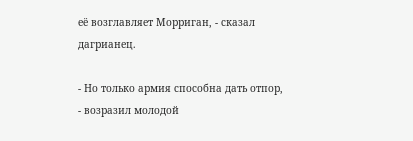её возглавляет Морриган, - сказал дагрианец.

- Но только армия способна дать отпор, - возразил молодой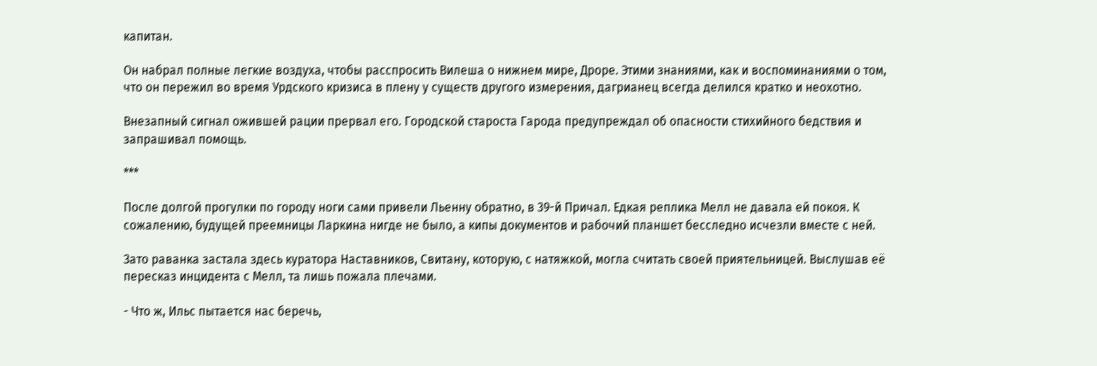капитан.

Он набрал полные легкие воздуха, чтобы расспросить Вилеша о нижнем мире, Дроре. Этими знаниями, как и воспоминаниями о том, что он пережил во время Урдского кризиса в плену у существ другого измерения, дагрианец всегда делился кратко и неохотно.

Внезапный сигнал ожившей рации прервал его. Городской староста Гарода предупреждал об опасности стихийного бедствия и запрашивал помощь.

***

После долгой прогулки по городу ноги сами привели Льенну обратно, в 39-й Причал. Едкая реплика Мелл не давала ей покоя. К сожалению, будущей преемницы Ларкина нигде не было, а кипы документов и рабочий планшет бесследно исчезли вместе с ней.

Зато раванка застала здесь куратора Наставников, Свитану, которую, с натяжкой, могла считать своей приятельницей. Выслушав её пересказ инцидента с Мелл, та лишь пожала плечами.

- Что ж, Ильс пытается нас беречь,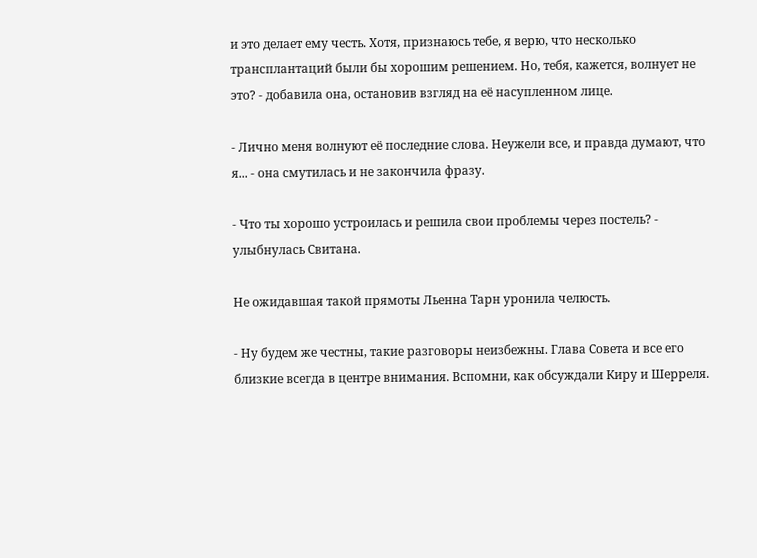и это делает ему честь. Хотя, признаюсь тебе, я верю, что несколько трансплантаций были бы хорошим решением. Но, тебя, кажется, волнует не это? - добавила она, остановив взгляд на её насупленном лице.

- Лично меня волнуют её последние слова. Неужели все, и правда думают, что я... - она смутилась и не закончила фразу.

- Что ты хорошо устроилась и решила свои проблемы через постель? - улыбнулась Свитана.

Не ожидавшая такой прямоты Льенна Тарн уронила челюсть.

- Ну будем же честны, такие разговоры неизбежны. Глава Совета и все его близкие всегда в центре внимания. Вспомни, как обсуждали Киру и Шерреля.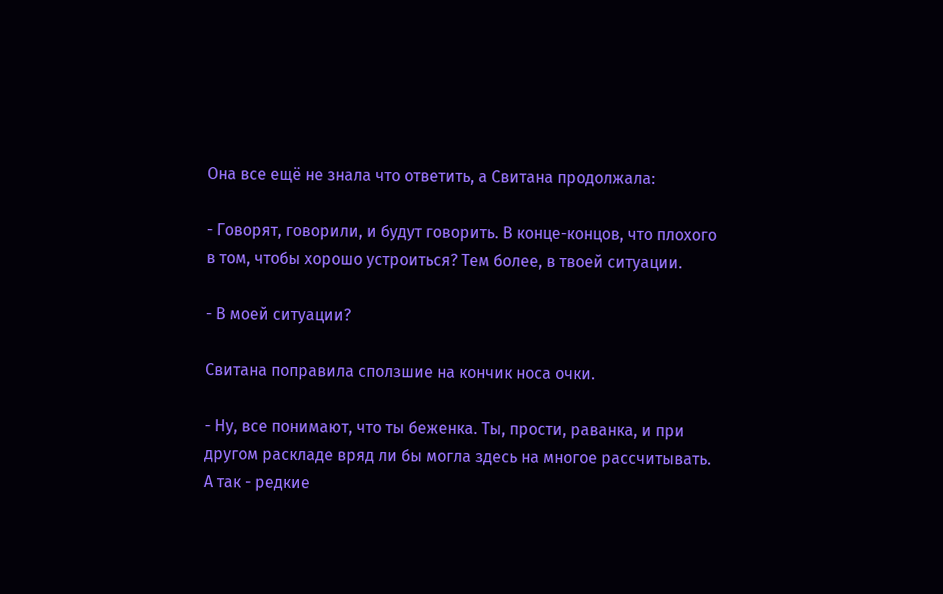Она все ещё не знала что ответить, а Свитана продолжала:

- Говорят, говорили, и будут говорить. В конце-концов, что плохого в том, чтобы хорошо устроиться? Тем более, в твоей ситуации.

- В моей ситуации?

Свитана поправила сползшие на кончик носа очки.

- Ну, все понимают, что ты беженка. Ты, прости, раванка, и при другом раскладе вряд ли бы могла здесь на многое рассчитывать. А так - редкие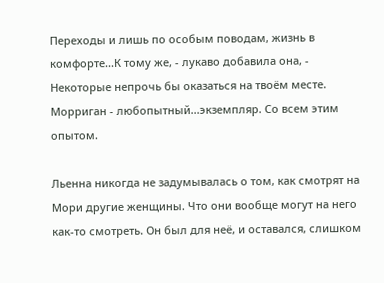Переходы и лишь по особым поводам, жизнь в комфорте...К тому же, - лукаво добавила она, - Некоторые непрочь бы оказаться на твоём месте. Морриган - любопытный...экземпляр. Со всем этим опытом.

Льенна никогда не задумывалась о том, как смотрят на Мори другие женщины. Что они вообще могут на него как-то смотреть. Он был для неё, и оставался, слишком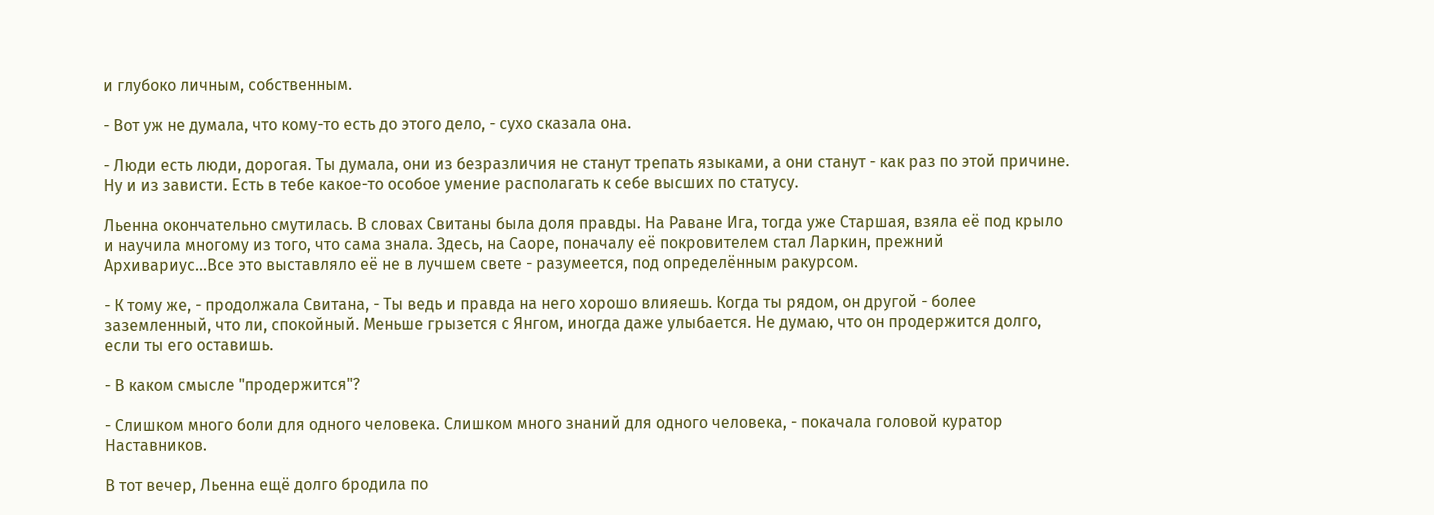и глубоко личным, собственным.

- Вот уж не думала, что кому-то есть до этого дело, - сухо сказала она.

- Люди есть люди, дорогая. Ты думала, они из безразличия не станут трепать языками, а они станут - как раз по этой причине. Ну и из зависти. Есть в тебе какое-то особое умение располагать к себе высших по статусу.

Льенна окончательно смутилась. В словах Свитаны была доля правды. На Раване Ига, тогда уже Старшая, взяла её под крыло и научила многому из того, что сама знала. Здесь, на Саоре, поначалу её покровителем стал Ларкин, прежний Архивариус...Все это выставляло её не в лучшем свете - разумеется, под определённым ракурсом.

- К тому же, - продолжала Свитана, - Ты ведь и правда на него хорошо влияешь. Когда ты рядом, он другой - более заземленный, что ли, спокойный. Меньше грызется с Янгом, иногда даже улыбается. Не думаю, что он продержится долго, если ты его оставишь.

- В каком смысле "продержится"?

- Слишком много боли для одного человека. Слишком много знаний для одного человека, - покачала головой куратор Наставников.

В тот вечер, Льенна ещё долго бродила по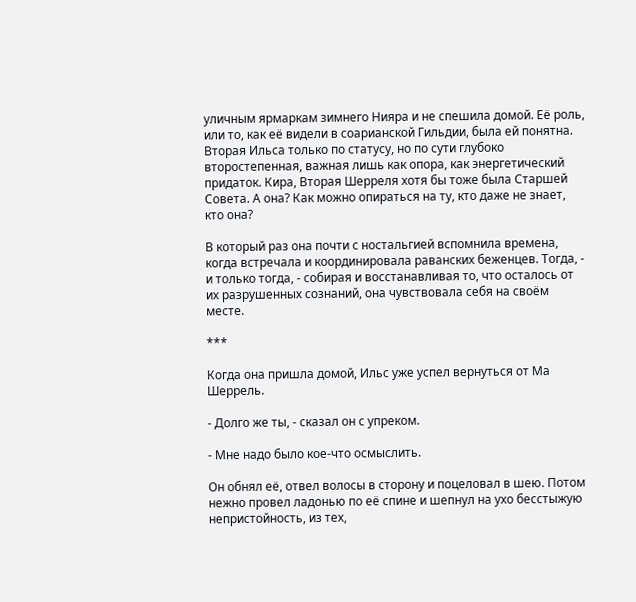уличным ярмаркам зимнего Нияра и не спешила домой. Её роль, или то, как её видели в соарианской Гильдии, была ей понятна. Вторая Ильса только по статусу, но по сути глубоко второстепенная, важная лишь как опора, как энергетический придаток. Кира, Вторая Шерреля хотя бы тоже была Старшей Совета. А она? Как можно опираться на ту, кто даже не знает, кто она?

В который раз она почти с ностальгией вспомнила времена, когда встречала и координировала раванских беженцев. Тогда, - и только тогда, - собирая и восстанавливая то, что осталось от их разрушенных сознаний, она чувствовала себя на своём месте.

***

Когда она пришла домой, Ильс уже успел вернуться от Ма Шеррель.

- Долго же ты, - сказал он с упреком.

- Мне надо было кое-что осмыслить.

Он обнял её, отвел волосы в сторону и поцеловал в шею. Потом нежно провел ладонью по её спине и шепнул на ухо бесстыжую непристойность, из тех,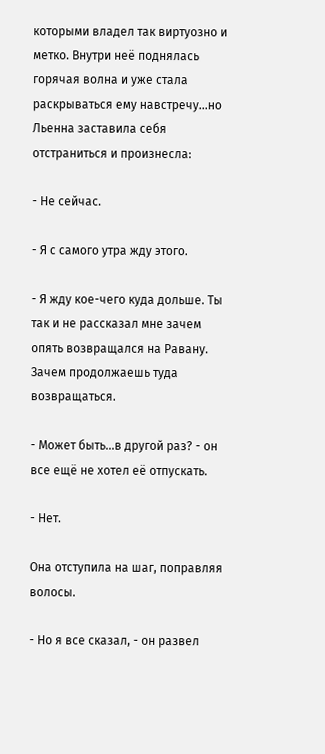которыми владел так виртуозно и метко. Внутри неё поднялась горячая волна и уже стала раскрываться ему навстречу...но Льенна заставила себя отстраниться и произнесла:

- Не сейчас.

- Я с самого утра жду этого.

- Я жду кое-чего куда дольше. Ты так и не рассказал мне зачем опять возвращался на Равану. Зачем продолжаешь туда возвращаться.

- Может быть...в другой раз? - он все ещё не хотел её отпускать.

- Нет.

Она отступила на шаг, поправляя волосы.

- Но я все сказал, - он развел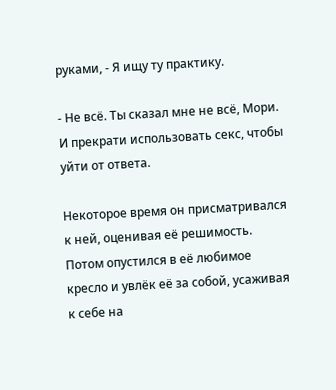руками, - Я ищу ту практику.

- Не всё. Ты сказал мне не всё, Мори. И прекрати использовать секс, чтобы уйти от ответа.

Некоторое время он присматривался к ней, оценивая её решимость. Потом опустился в её любимое кресло и увлёк её за собой, усаживая к себе на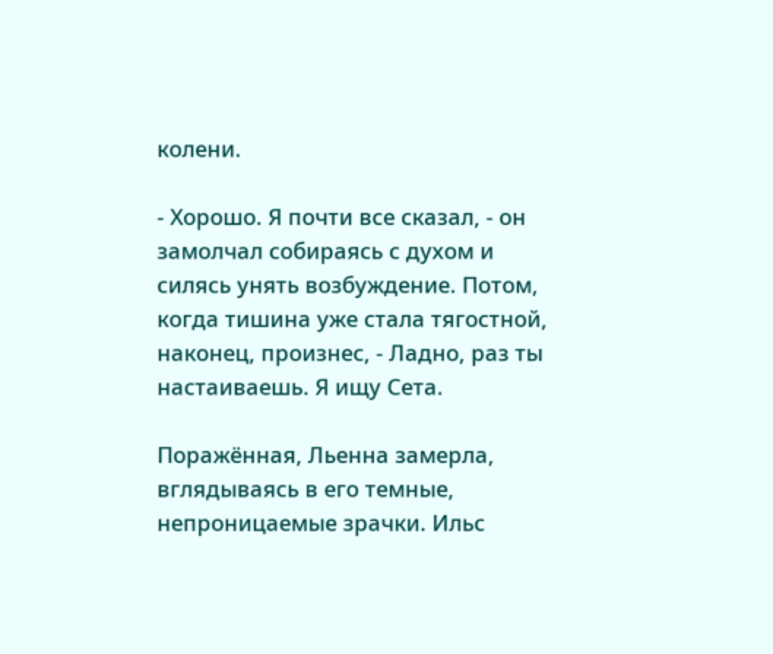колени.

- Хорошо. Я почти все сказал, - он замолчал собираясь с духом и силясь унять возбуждение. Потом, когда тишина уже стала тягостной, наконец, произнес, - Ладно, раз ты настаиваешь. Я ищу Сета.

Поражённая, Льенна замерла, вглядываясь в его темные, непроницаемые зрачки. Ильс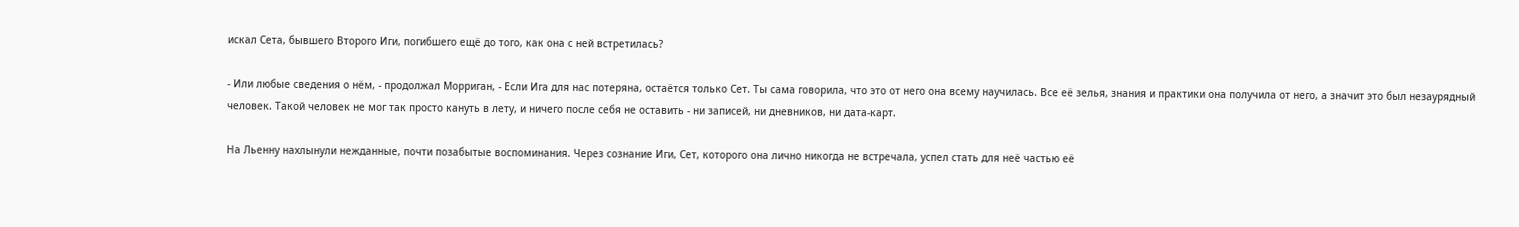искал Сета, бывшего Второго Иги, погибшего ещё до того, как она с ней встретилась?

- Или любые сведения о нём, - продолжал Морриган, - Если Ига для нас потеряна, остаётся только Сет. Ты сама говорила, что это от него она всему научилась. Все её зелья, знания и практики она получила от него, а значит это был незаурядный человек. Такой человек не мог так просто кануть в лету, и ничего после себя не оставить - ни записей, ни дневников, ни дата-карт.

На Льенну нахлынули нежданные, почти позабытые воспоминания. Через сознание Иги, Сет, которого она лично никогда не встречала, успел стать для неё частью её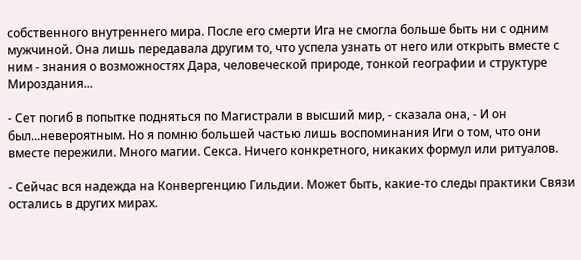собственного внутреннего мира. После его смерти Ига не смогла больше быть ни с одним мужчиной. Она лишь передавала другим то, что успела узнать от него или открыть вместе с ним - знания о возможностях Дара, человеческой природе, тонкой географии и структуре Мироздания...

- Сет погиб в попытке подняться по Магистрали в высший мир, - сказала она, - И он был...невероятным. Но я помню большей частью лишь воспоминания Иги о том, что они вместе пережили. Много магии. Секса. Ничего конкретного, никаких формул или ритуалов.

- Сейчас вся надежда на Конвергенцию Гильдии. Может быть, какие-то следы практики Связи остались в других мирах.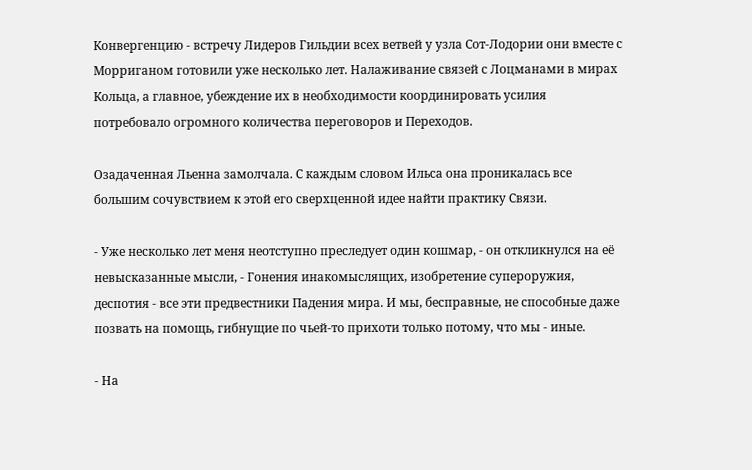Конвергенцию - встречу Лидеров Гильдии всех ветвей у узла Сот-Лодории они вместе с Морриганом готовили уже несколько лет. Налаживание связей с Лоцманами в мирах Кольца, а главное, убеждение их в необходимости координировать усилия потребовало огромного количества переговоров и Переходов.

Озадаченная Льенна замолчала. С каждым словом Ильса она проникалась все большим сочувствием к этой его сверхценной идее найти практику Связи.

- Уже несколько лет меня неотступно преследует один кошмар, - он откликнулся на её невысказанные мысли, - Гонения инакомыслящих, изобретение супероружия, деспотия - все эти предвестники Падения мира. И мы, бесправные, не способные даже позвать на помощь, гибнущие по чьей-то прихоти только потому, что мы - иные.

- На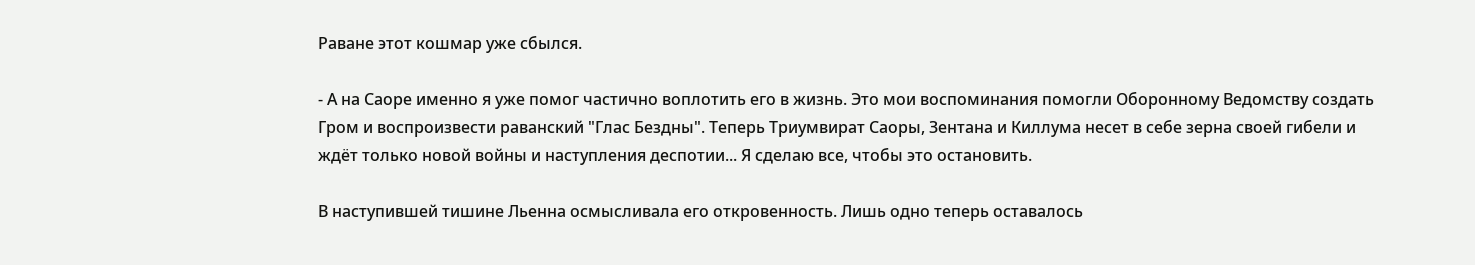Раване этот кошмар уже сбылся.

- А на Саоре именно я уже помог частично воплотить его в жизнь. Это мои воспоминания помогли Оборонному Ведомству создать Гром и воспроизвести раванский "Глас Бездны". Теперь Триумвират Саоры, Зентана и Киллума несет в себе зерна своей гибели и ждёт только новой войны и наступления деспотии... Я сделаю все, чтобы это остановить.

В наступившей тишине Льенна осмысливала его откровенность. Лишь одно теперь оставалось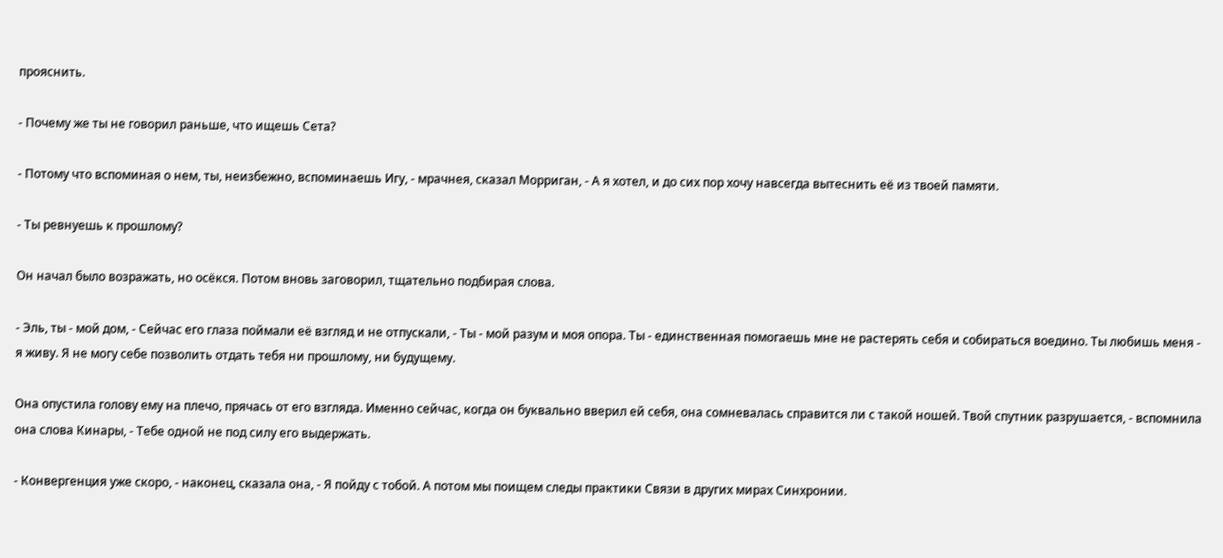прояснить.

- Почему же ты не говорил раньше, что ищешь Сета?

- Потому что вспоминая о нем, ты, неизбежно, вспоминаешь Игу, - мрачнея, сказал Морриган, - А я хотел, и до сих пор хочу навсегда вытеснить её из твоей памяти.

- Ты ревнуешь к прошлому?

Он начал было возражать, но осёкся. Потом вновь заговорил, тщательно подбирая слова.

- Эль, ты - мой дом, - Сейчас его глаза поймали её взгляд и не отпускали, - Ты - мой разум и моя опора. Ты - единственная помогаешь мне не растерять себя и собираться воедино. Ты любишь меня - я живу. Я не могу себе позволить отдать тебя ни прошлому, ни будущему.

Она опустила голову ему на плечо, прячась от его взгляда. Именно сейчас, когда он буквально вверил ей себя, она сомневалась справится ли с такой ношей. Твой спутник разрушается, - вспомнила она слова Кинары, - Тебе одной не под силу его выдержать.

- Конвергенция уже скоро, - наконец, сказала она, - Я пойду с тобой. А потом мы поищем следы практики Связи в других мирах Синхронии.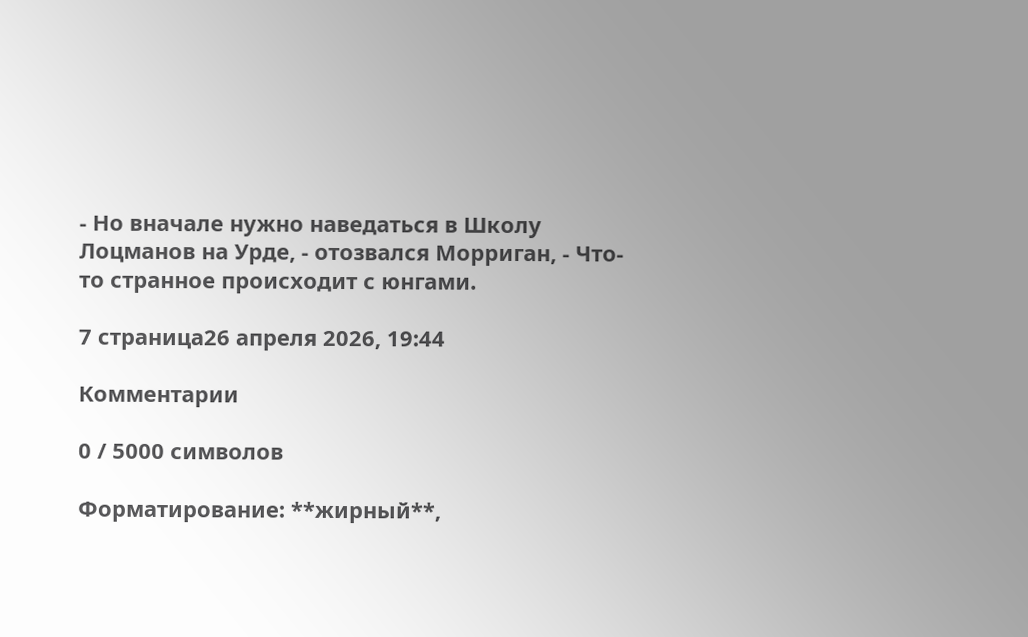- Но вначале нужно наведаться в Школу Лоцманов на Урде, - отозвался Морриган, - Что-то странное происходит с юнгами.

7 страница26 апреля 2026, 19:44

Комментарии

0 / 5000 символов

Форматирование: **жирный**,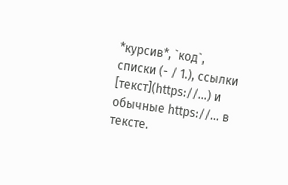*курсив*, `код`, списки (- / 1.), ссылки [текст](https://…) и обычные https://… в тексте.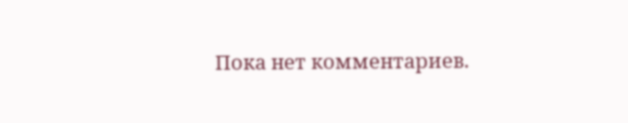Пока нет комментариев.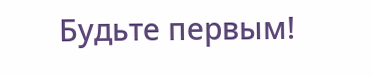Будьте первым!